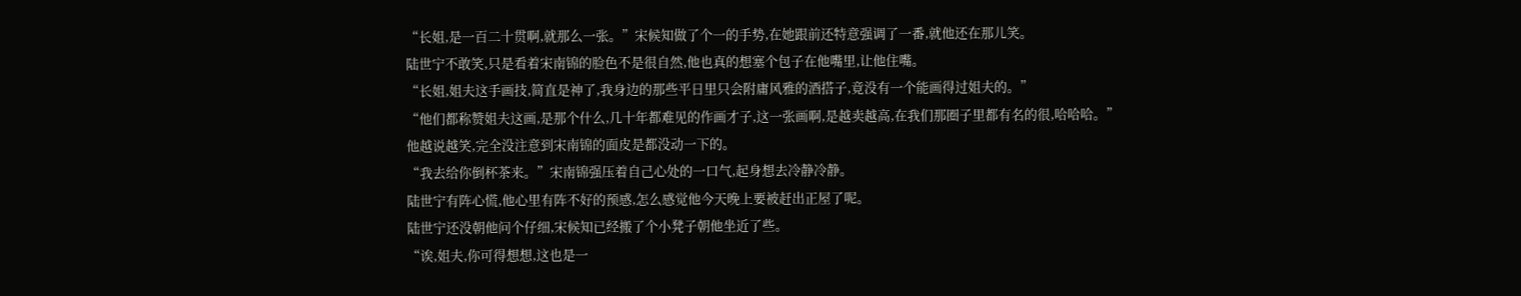“长姐,是一百二十贯啊,就那么一张。”宋候知做了个一的手势,在她跟前还特意强调了一番,就他还在那儿笑。
陆世宁不敢笑,只是看着宋南锦的脸色不是很自然,他也真的想塞个包子在他嘴里,让他住嘴。
“长姐,姐夫这手画技,简直是神了,我身边的那些平日里只会附庸风雅的酒搭子,竟没有一个能画得过姐夫的。”
“他们都称赞姐夫这画,是那个什么,几十年都难见的作画才子,这一张画啊,是越卖越高,在我们那圈子里都有名的很,哈哈哈。”
他越说越笑,完全没注意到宋南锦的面皮是都没动一下的。
“我去给你倒杯茶来。”宋南锦强压着自己心处的一口气,起身想去冷静冷静。
陆世宁有阵心慌,他心里有阵不好的预感,怎么感觉他今天晚上要被赶出正屋了呢。
陆世宁还没朝他问个仔细,宋候知已经搬了个小凳子朝他坐近了些。
“诶,姐夫,你可得想想,这也是一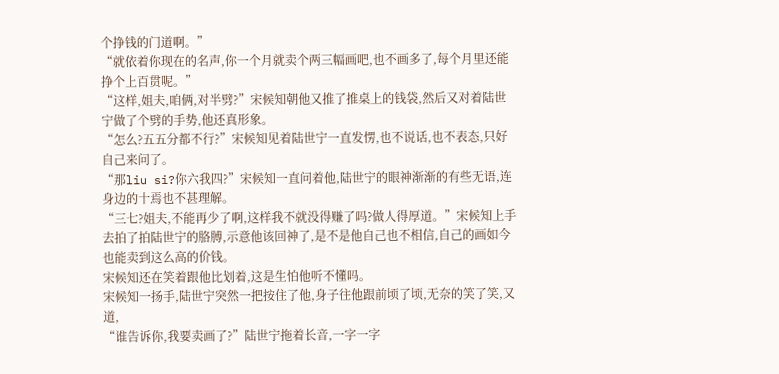个挣钱的门道啊。”
“就依着你现在的名声,你一个月就卖个两三幅画吧,也不画多了,每个月里还能挣个上百贯呢。”
“这样,姐夫,咱俩,对半劈?”宋候知朝他又推了推桌上的钱袋,然后又对着陆世宁做了个劈的手势,他还真形象。
“怎么?五五分都不行?”宋候知见着陆世宁一直发愣,也不说话,也不表态,只好自己来问了。
“那liu si?你六我四?”宋候知一直问着他,陆世宁的眼神渐渐的有些无语,连身边的十焉也不甚理解。
“三七?姐夫,不能再少了啊,这样我不就没得赚了吗?做人得厚道。”宋候知上手去拍了拍陆世宁的胳膊,示意他该回神了,是不是他自己也不相信,自己的画如今也能卖到这么高的价钱。
宋候知还在笑着跟他比划着,这是生怕他听不懂吗。
宋候知一扬手,陆世宁突然一把按住了他,身子往他跟前顷了顷,无奈的笑了笑,又道,
“谁告诉你,我要卖画了?”陆世宁拖着长音,一字一字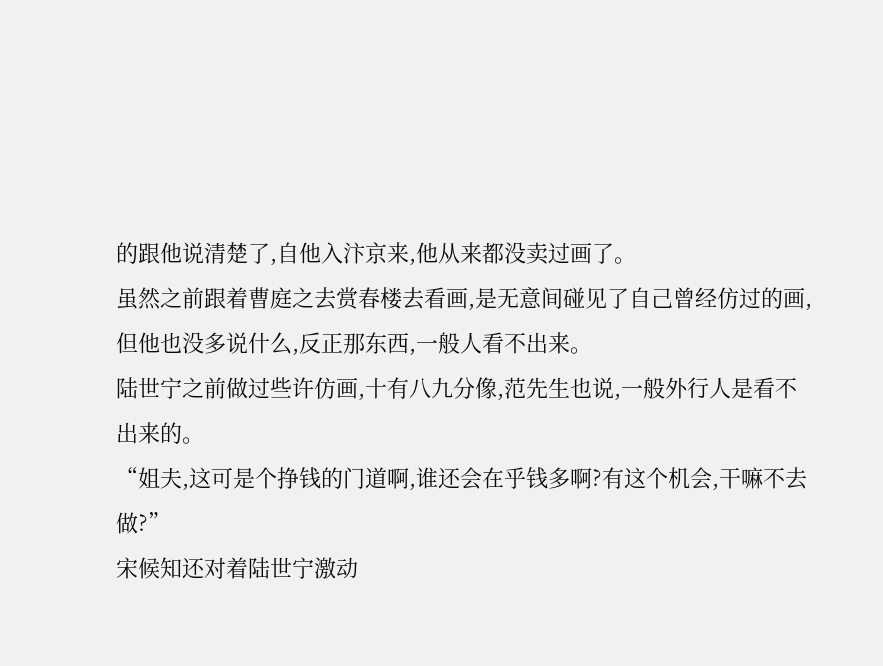的跟他说清楚了,自他入汴京来,他从来都没卖过画了。
虽然之前跟着曹庭之去赏春楼去看画,是无意间碰见了自己曾经仿过的画,但他也没多说什么,反正那东西,一般人看不出来。
陆世宁之前做过些许仿画,十有八九分像,范先生也说,一般外行人是看不出来的。
“姐夫,这可是个挣钱的门道啊,谁还会在乎钱多啊?有这个机会,干嘛不去做?”
宋候知还对着陆世宁激动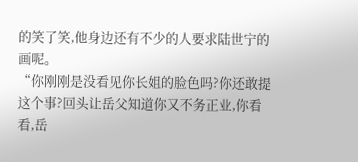的笑了笑,他身边还有不少的人要求陆世宁的画呢。
“你刚刚是没看见你长姐的脸色吗?你还敢提这个事?回头让岳父知道你又不务正业,你看看,岳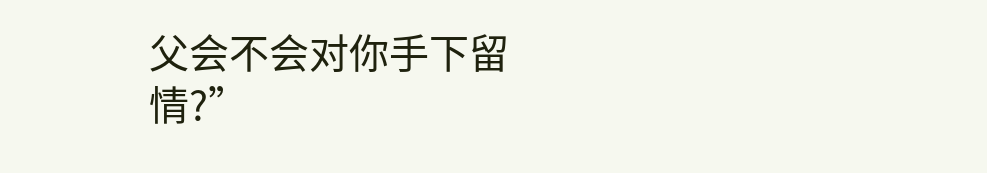父会不会对你手下留情?”